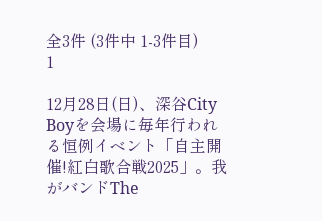全3件 (3件中 1-3件目)
1

12月28日(日)、深谷City Boyを会場に毎年行われる恒例イベント「自主開催!紅白歌合戦2025」。我がバンドThe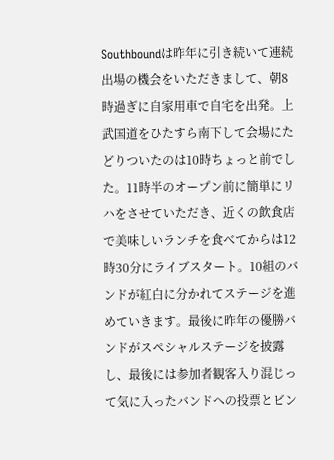Southboundは昨年に引き続いて連続出場の機会をいただきまして、朝8時過ぎに自家用車で自宅を出発。上武国道をひたすら南下して会場にたどりついたのは10時ちょっと前でした。11時半のオープン前に簡単にリハをさせていただき、近くの飲食店で美味しいランチを食べてからは12時30分にライブスタート。10組のバンドが紅白に分かれてステージを進めていきます。最後に昨年の優勝バンドがスペシャルステージを披露し、最後には参加者観客入り混じって気に入ったバンドへの投票とビン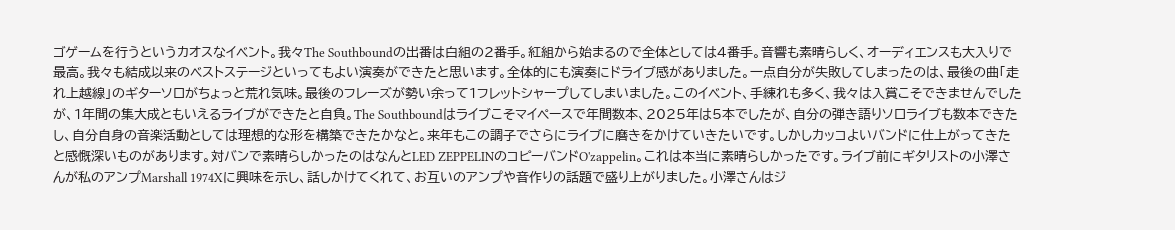ゴゲームを行うというカオスなイベント。我々The Southboundの出番は白組の2番手。紅組から始まるので全体としては4番手。音響も素晴らしく、オーディエンスも大入りで最高。我々も結成以来のベストステージといってもよい演奏ができたと思います。全体的にも演奏にドライブ感がありました。一点自分が失敗してしまったのは、最後の曲「走れ上越線」のギターソロがちょっと荒れ気味。最後のフレーズが勢い余って1フレットシャープしてしまいました。このイベント、手練れも多く、我々は入賞こそできませんでしたが、1年間の集大成ともいえるライブができたと自負。The Southboundはライブこそマイペースで年間数本、2025年は5本でしたが、自分の弾き語りソロライブも数本できたし、自分自身の音楽活動としては理想的な形を構築できたかなと。来年もこの調子でさらにライブに磨きをかけていきたいです。しかしカッコよいバンドに仕上がってきたと感慨深いものがあります。対バンで素晴らしかったのはなんとLED ZEPPELINのコピーバンドO'zappelin。これは本当に素晴らしかったです。ライブ前にギタリストの小澤さんが私のアンプMarshall 1974Xに興味を示し、話しかけてくれて、お互いのアンプや音作りの話題で盛り上がりました。小澤さんはジ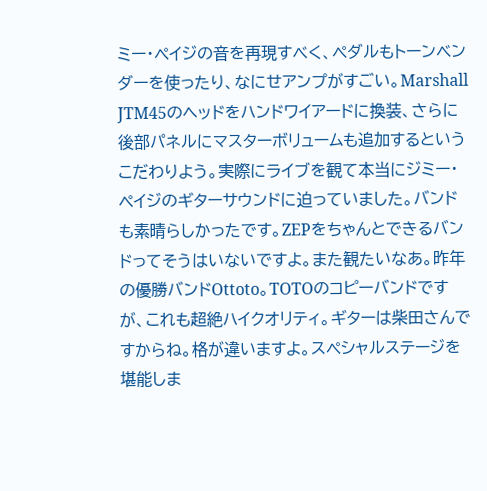ミー・ペイジの音を再現すべく、ペダルもトーンベンダーを使ったり、なにせアンプがすごい。Marshall JTM45のヘッドをハンドワイアードに換装、さらに後部パネルにマスターボリュームも追加するというこだわりよう。実際にライブを観て本当にジミー・ペイジのギターサウンドに迫っていました。バンドも素晴らしかったです。ZEPをちゃんとできるバンドってそうはいないですよ。また観たいなあ。昨年の優勝バンドOttoto。TOTOのコピーバンドですが、これも超絶ハイクオリティ。ギターは柴田さんですからね。格が違いますよ。スペシャルステージを堪能しま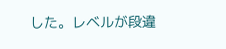した。レベルが段違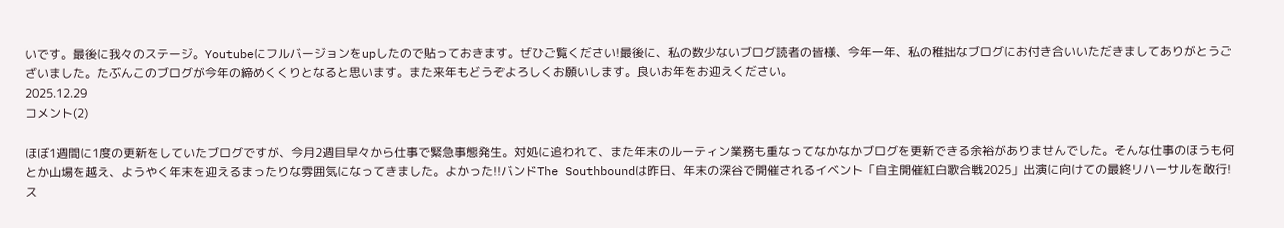いです。最後に我々のステージ。Youtubeにフルバージョンをupしたので貼っておきます。ぜひご覧ください!最後に、私の数少ないブログ読者の皆様、今年一年、私の稚拙なブログにお付き合いいただきましてありがとうございました。たぶんこのブログが今年の締めくくりとなると思います。また来年もどうぞよろしくお願いします。良いお年をお迎えください。
2025.12.29
コメント(2)

ほぼ1週間に1度の更新をしていたブログですが、今月2週目早々から仕事で緊急事態発生。対処に追われて、また年末のルーティン業務も重なってなかなかブログを更新できる余裕がありませんでした。そんな仕事のほうも何とか山場を越え、ようやく年末を迎えるまったりな雰囲気になってきました。よかった!!バンドThe Southboundは昨日、年末の深谷で開催されるイベント「自主開催紅白歌合戦2025」出演に向けての最終リハーサルを敢行!ス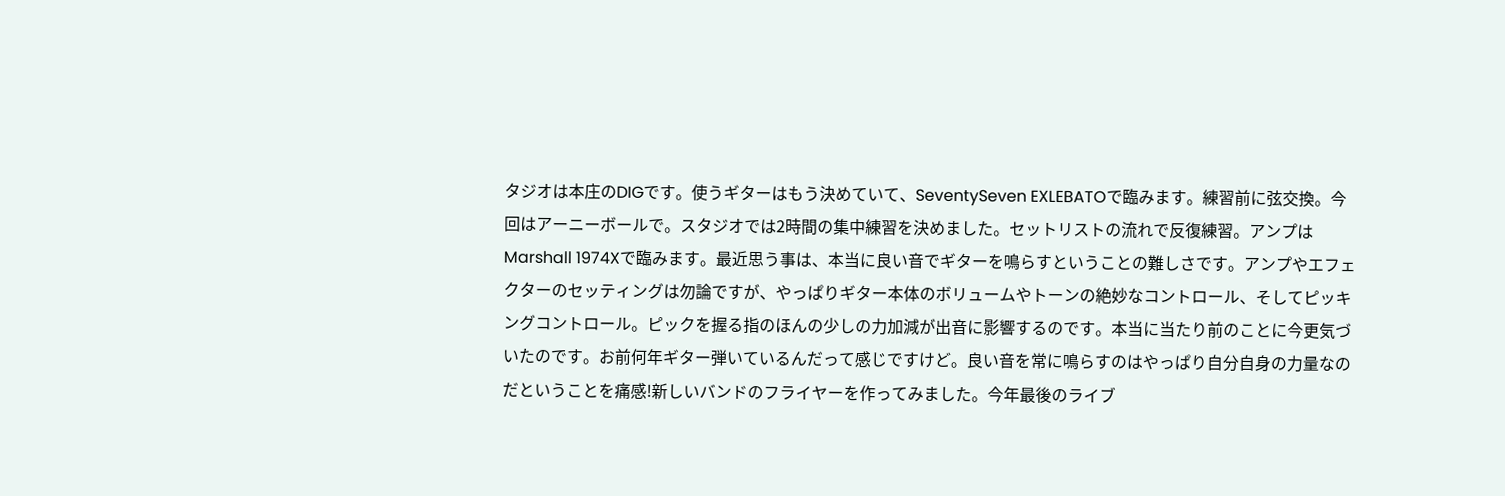タジオは本庄のDIGです。使うギターはもう決めていて、SeventySeven EXLEBATOで臨みます。練習前に弦交換。今回はアーニーボールで。スタジオでは2時間の集中練習を決めました。セットリストの流れで反復練習。アンプはMarshall 1974Xで臨みます。最近思う事は、本当に良い音でギターを鳴らすということの難しさです。アンプやエフェクターのセッティングは勿論ですが、やっぱりギター本体のボリュームやトーンの絶妙なコントロール、そしてピッキングコントロール。ピックを握る指のほんの少しの力加減が出音に影響するのです。本当に当たり前のことに今更気づいたのです。お前何年ギター弾いているんだって感じですけど。良い音を常に鳴らすのはやっぱり自分自身の力量なのだということを痛感!新しいバンドのフライヤーを作ってみました。今年最後のライブ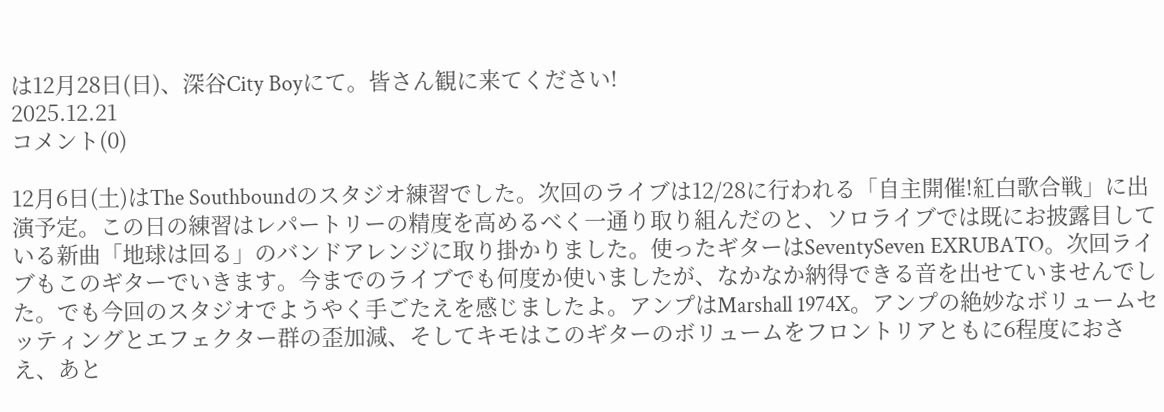は12月28日(日)、深谷City Boyにて。皆さん観に来てください!
2025.12.21
コメント(0)

12月6日(土)はThe Southboundのスタジオ練習でした。次回のライブは12/28に行われる「自主開催!紅白歌合戦」に出演予定。この日の練習はレパートリーの精度を高めるべく一通り取り組んだのと、ソロライブでは既にお披露目している新曲「地球は回る」のバンドアレンジに取り掛かりました。使ったギターはSeventySeven EXRUBATO。次回ライブもこのギターでいきます。今までのライブでも何度か使いましたが、なかなか納得できる音を出せていませんでした。でも今回のスタジオでようやく手ごたえを感じましたよ。アンプはMarshall 1974X。アンプの絶妙なボリュームセッティングとエフェクター群の歪加減、そしてキモはこのギターのボリュームをフロントリアともに6程度におさえ、あと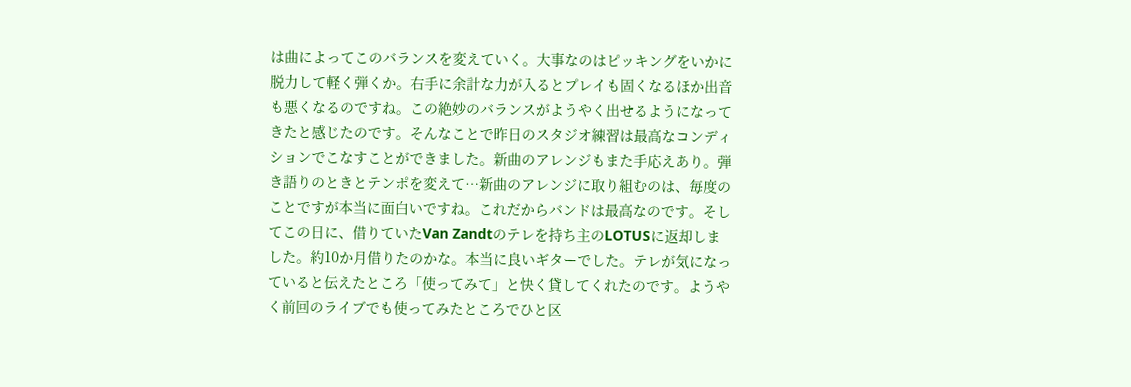は曲によってこのバランスを変えていく。大事なのはピッキングをいかに脱力して軽く弾くか。右手に余計な力が入るとプレイも固くなるほか出音も悪くなるのですね。この絶妙のバランスがようやく出せるようになってきたと感じたのです。そんなことで昨日のスタジオ練習は最高なコンディションでこなすことができました。新曲のアレンジもまた手応えあり。弾き語りのときとテンポを変えて…新曲のアレンジに取り組むのは、毎度のことですが本当に面白いですね。これだからバンドは最高なのです。そしてこの日に、借りていたVan Zandtのテレを持ち主のLOTUSに返却しました。約10か月借りたのかな。本当に良いギターでした。テレが気になっていると伝えたところ「使ってみて」と快く貸してくれたのです。ようやく前回のライブでも使ってみたところでひと区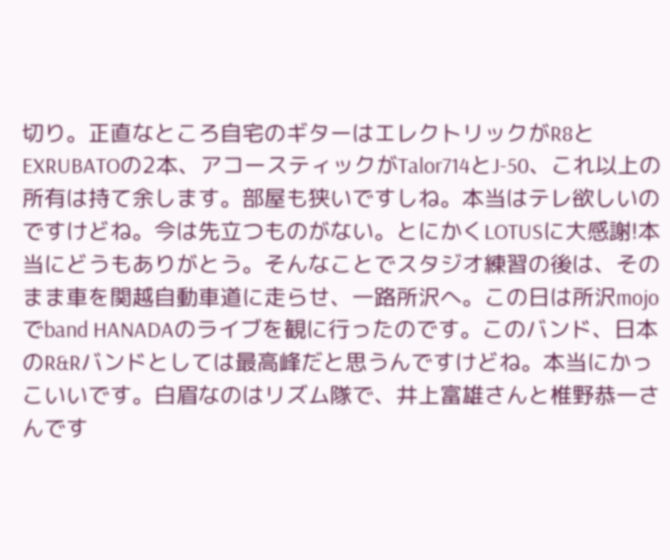切り。正直なところ自宅のギターはエレクトリックがR8とEXRUBATOの2本、アコースティックがTalor714とJ-50、これ以上の所有は持て余します。部屋も狭いですしね。本当はテレ欲しいのですけどね。今は先立つものがない。とにかくLOTUSに大感謝!本当にどうもありがとう。そんなことでスタジオ練習の後は、そのまま車を関越自動車道に走らせ、一路所沢へ。この日は所沢mojoでband HANADAのライブを観に行ったのです。このバンド、日本のR&Rバンドとしては最高峰だと思うんですけどね。本当にかっこいいです。白眉なのはリズム隊で、井上富雄さんと椎野恭一さんです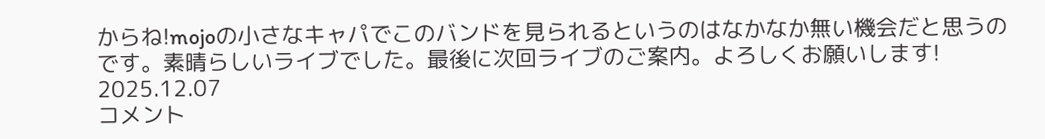からね!mojoの小さなキャパでこのバンドを見られるというのはなかなか無い機会だと思うのです。素晴らしいライブでした。最後に次回ライブのご案内。よろしくお願いします!
2025.12.07
コメント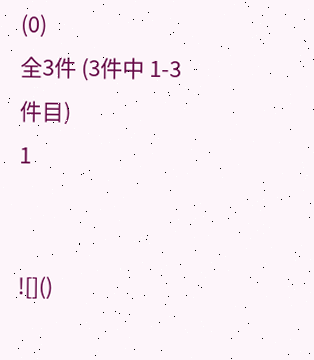(0)
全3件 (3件中 1-3件目)
1


![]()